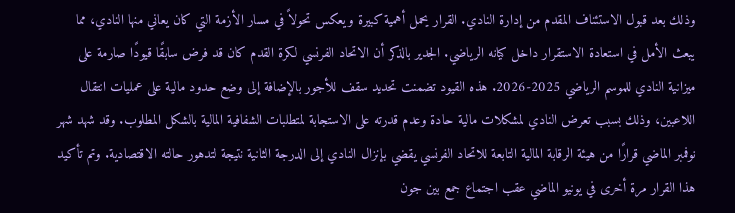وذلك بعد قبول الاستئناف المقدم من إدارة النادي. القرار يحمل أهمية كبيرة ويعكس تحولاً في مسار الأزمة التي كان يعاني منها النادي، مما يبعث الأمل في استعادة الاستقرار داخل كيانه الرياضي. الجدير بالذكر أن الاتحاد الفرنسي لكرة القدم كان قد فرض سابقًا قيودًا صارمة على ميزانية النادي للموسم الرياضي 2025-2026. هذه القيود تضمنت تحديد سقف للأجور بالإضافة إلى وضع حدود مالية على عمليات انتقال اللاعبين، وذلك بسبب تعرض النادي لمشكلات مالية حادة وعدم قدرته على الاستجابة لمتطلبات الشفافية المالية بالشكل المطلوب. وقد شهد شهر نوفمبر الماضي قرارًا من هيئة الرقابة المالية التابعة للاتحاد الفرنسي يقضي بإنزال النادي إلى الدرجة الثانية نتيجة لتدهور حالته الاقتصادية. وتم تأكيد هذا القرار مرة أخرى في يونيو الماضي عقب اجتماع جمع بين جون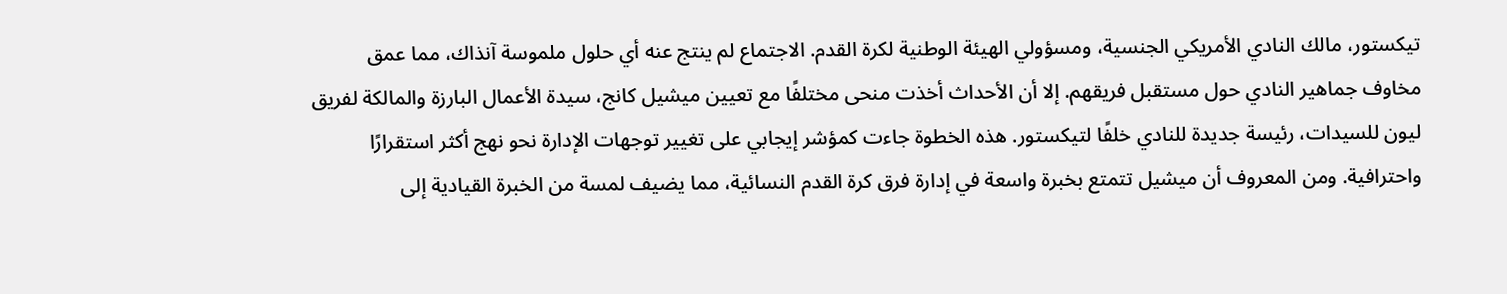تيكستور، مالك النادي الأمريكي الجنسية، ومسؤولي الهيئة الوطنية لكرة القدم. الاجتماع لم ينتج عنه أي حلول ملموسة آنذاك، مما عمق مخاوف جماهير النادي حول مستقبل فريقهم. إلا أن الأحداث أخذت منحى مختلفًا مع تعيين ميشيل كانج، سيدة الأعمال البارزة والمالكة لفريق ليون للسيدات، رئيسة جديدة للنادي خلفًا لتيكستور. هذه الخطوة جاءت كمؤشر إيجابي على تغيير توجهات الإدارة نحو نهج أكثر استقرارًا واحترافية. ومن المعروف أن ميشيل تتمتع بخبرة واسعة في إدارة فرق كرة القدم النسائية، مما يضيف لمسة من الخبرة القيادية إلى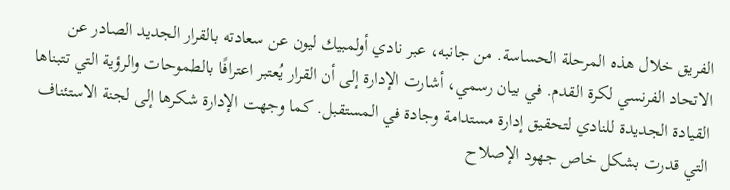الفريق خلال هذه المرحلة الحساسة. من جانبه، عبر نادي أولمبيك ليون عن سعادته بالقرار الجديد الصادر عن الاتحاد الفرنسي لكرة القدم. في بيان رسمي، أشارت الإدارة إلى أن القرار يُعتبر اعترافًا بالطموحات والرؤية التي تتبناها القيادة الجديدة للنادي لتحقيق إدارة مستدامة وجادة في المستقبل. كما وجهت الإدارة شكرها إلى لجنة الاستئناف التي قدرت بشكل خاص جهود الإصلاح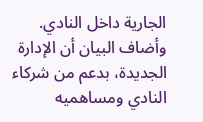الجارية داخل النادي. وأضاف البيان أن الإدارة الجديدة، بدعم من شركاء النادي ومساهميه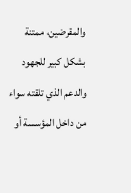والمقرضين، ممتنة بشكل كبير للجهود والدعم الذي تلقته سواء من داخل المؤسسة أو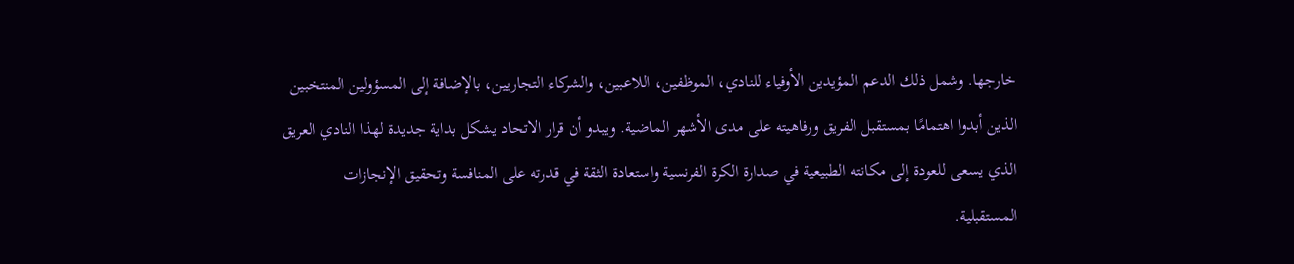خارجها. وشمل ذلك الدعم المؤيدين الأوفياء للنادي، الموظفين، اللاعبين، والشركاء التجاريين، بالإضافة إلى المسؤولين المنتخبين الذين أبدوا اهتمامًا بمستقبل الفريق ورفاهيته على مدى الأشهر الماضية. ويبدو أن قرار الاتحاد يشكل بداية جديدة لهذا النادي العريق الذي يسعى للعودة إلى مكانته الطبيعية في صدارة الكرة الفرنسية واستعادة الثقة في قدرته على المنافسة وتحقيق الإنجازات المستقبلية.